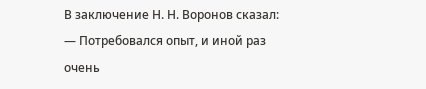В заключение Н. Н. Воронов сказал:
— Потребовался опыт, и иной раз очень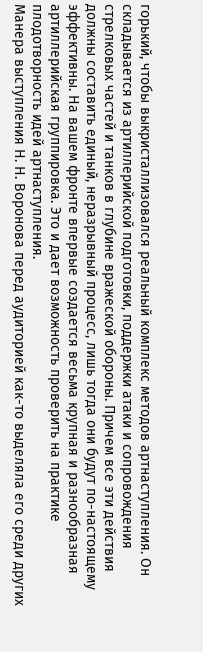горький, чтобы выкристаллизовался реальный комплекс методов артнаступления. Он складывается из артиллерийской подготовки, поддержки атаки и сопровождения стрелковых частей и танков в глубине вражеской обороны. Причем все эти действия должны составить единый, неразрывный процесс, лишь тогда они будут по-настоящему эффективны. На вашем фронте впервые создается весьма крупная и разнообразная артиллерийская группировка. Это и дает возможность проверить на практике плодотворность идей артнаступления.
Манера выступления Н. Н. Воронова перед аудиторией как-то выделяла его среди других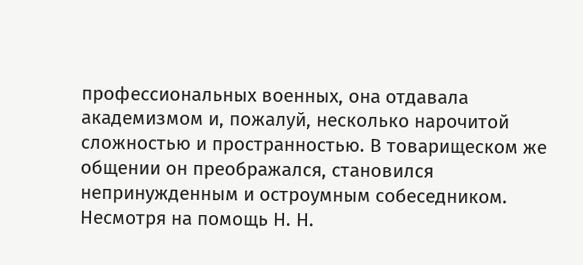профессиональных военных, она отдавала академизмом и, пожалуй, несколько нарочитой сложностью и пространностью. В товарищеском же общении он преображался, становился непринужденным и остроумным собеседником.
Несмотря на помощь Н. Н.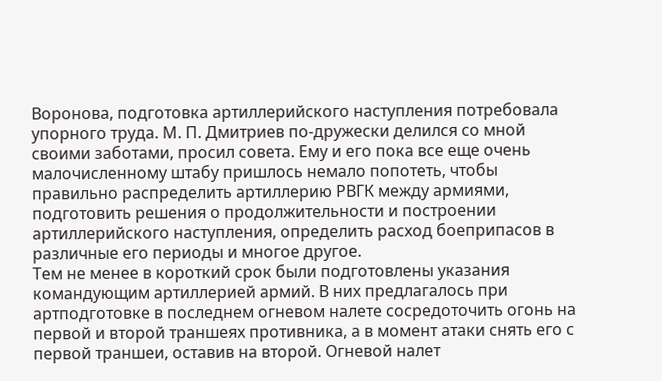Воронова, подготовка артиллерийского наступления потребовала упорного труда. М. П. Дмитриев по-дружески делился со мной своими заботами, просил совета. Ему и его пока все еще очень малочисленному штабу пришлось немало попотеть, чтобы правильно распределить артиллерию РВГК между армиями, подготовить решения о продолжительности и построении артиллерийского наступления, определить расход боеприпасов в различные его периоды и многое другое.
Тем не менее в короткий срок были подготовлены указания командующим артиллерией армий. В них предлагалось при артподготовке в последнем огневом налете сосредоточить огонь на первой и второй траншеях противника, а в момент атаки снять его с первой траншеи, оставив на второй. Огневой налет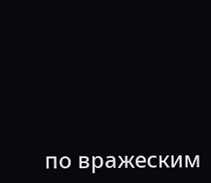по вражеским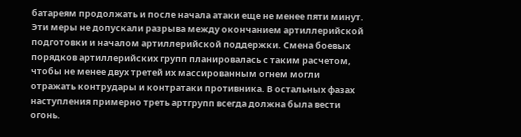батареям продолжать и после начала атаки еще не менее пяти минут. Эти меры не допускали разрыва между окончанием артиллерийской подготовки и началом артиллерийской поддержки. Смена боевых порядков артиллерийских групп планировалась с таким расчетом, чтобы не менее двух третей их массированным огнем могли отражать контрудары и контратаки противника. В остальных фазах наступления примерно треть артгрупп всегда должна была вести огонь.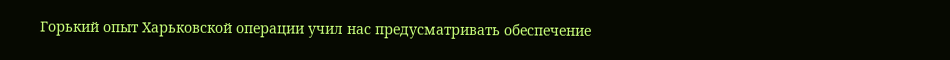Горький опыт Харьковской операции учил нас предусматривать обеспечение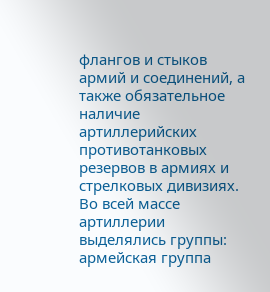флангов и стыков армий и соединений, а также обязательное наличие артиллерийских противотанковых резервов в армиях и стрелковых дивизиях.
Во всей массе артиллерии выделялись группы: армейская группа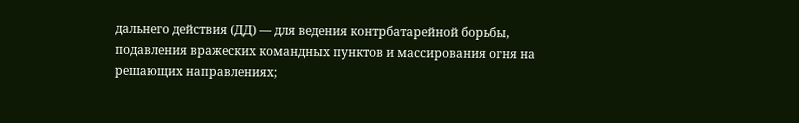дальнего действия (ДД) — для ведения контрбатарейной борьбы, подавления вражеских командных пунктов и массирования огня на решающих направлениях;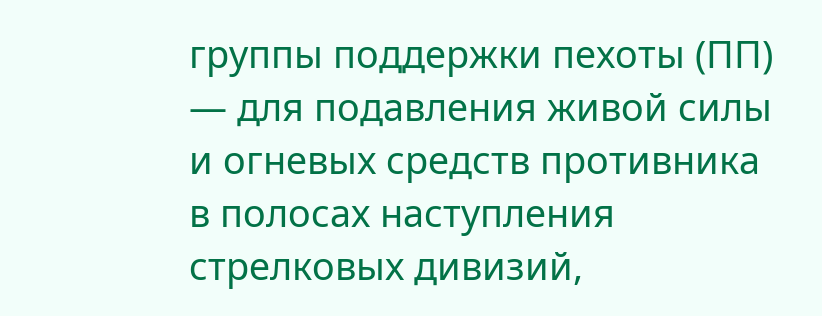группы поддержки пехоты (ПП) — для подавления живой силы и огневых средств противника в полосах наступления стрелковых дивизий,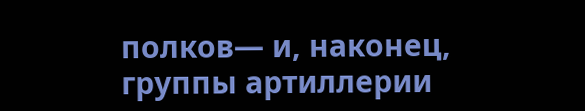полков— и, наконец, группы артиллерии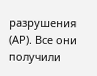разрушения (АР). Все они получили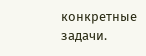конкретные задачи.